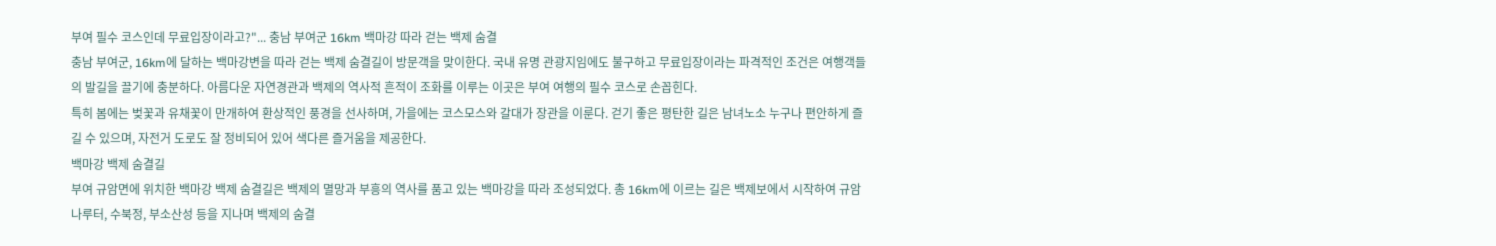부여 필수 코스인데 무료입장이라고?"... 충남 부여군 16km 백마강 따라 걷는 백제 숨결
충남 부여군, 16km에 달하는 백마강변을 따라 걷는 백제 숨결길이 방문객을 맞이한다. 국내 유명 관광지임에도 불구하고 무료입장이라는 파격적인 조건은 여행객들의 발길을 끌기에 충분하다. 아름다운 자연경관과 백제의 역사적 흔적이 조화를 이루는 이곳은 부여 여행의 필수 코스로 손꼽힌다.
특히 봄에는 벚꽃과 유채꽃이 만개하여 환상적인 풍경을 선사하며, 가을에는 코스모스와 갈대가 장관을 이룬다. 걷기 좋은 평탄한 길은 남녀노소 누구나 편안하게 즐길 수 있으며, 자전거 도로도 잘 정비되어 있어 색다른 즐거움을 제공한다.
백마강 백제 숨결길
부여 규암면에 위치한 백마강 백제 숨결길은 백제의 멸망과 부흥의 역사를 품고 있는 백마강을 따라 조성되었다. 총 16km에 이르는 길은 백제보에서 시작하여 규암 나루터, 수북정, 부소산성 등을 지나며 백제의 숨결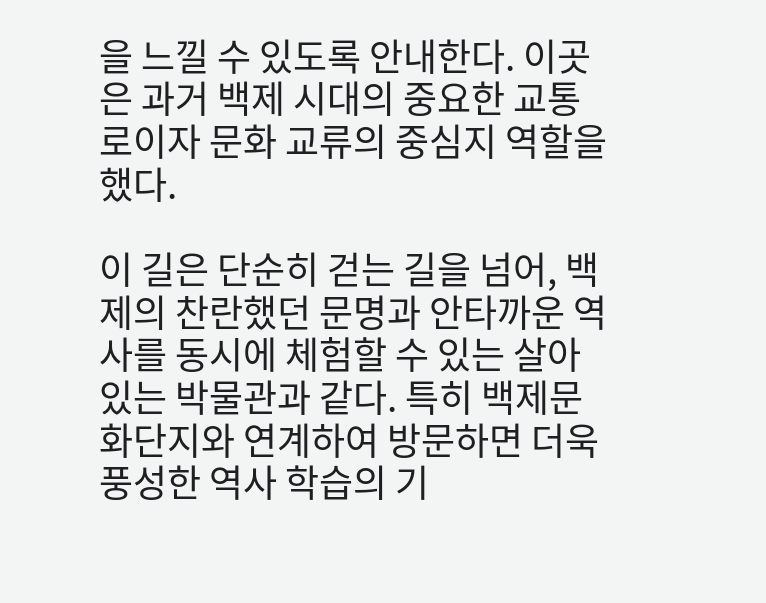을 느낄 수 있도록 안내한다. 이곳은 과거 백제 시대의 중요한 교통로이자 문화 교류의 중심지 역할을 했다.

이 길은 단순히 걷는 길을 넘어, 백제의 찬란했던 문명과 안타까운 역사를 동시에 체험할 수 있는 살아있는 박물관과 같다. 특히 백제문화단지와 연계하여 방문하면 더욱 풍성한 역사 학습의 기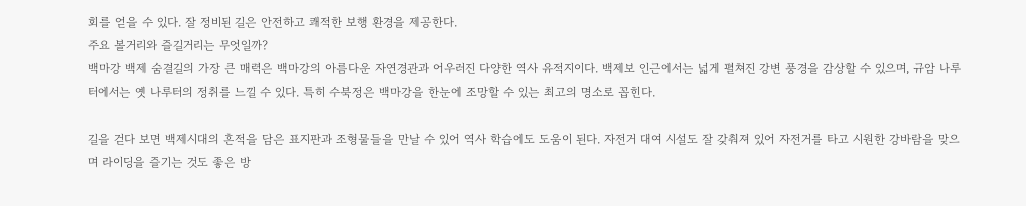회를 얻을 수 있다. 잘 정비된 길은 안전하고 쾌적한 보행 환경을 제공한다.
주요 볼거리와 즐길거리는 무엇일까?
백마강 백제 숨결길의 가장 큰 매력은 백마강의 아름다운 자연경관과 어우러진 다양한 역사 유적지이다. 백제보 인근에서는 넓게 펼쳐진 강변 풍경을 감상할 수 있으며, 규암 나루터에서는 옛 나루터의 정취를 느낄 수 있다. 특히 수북정은 백마강을 한눈에 조망할 수 있는 최고의 명소로 꼽힌다.

길을 걷다 보면 백제시대의 흔적을 담은 표지판과 조형물들을 만날 수 있어 역사 학습에도 도움이 된다. 자전거 대여 시설도 잘 갖춰져 있어 자전거를 타고 시원한 강바람을 맞으며 라이딩을 즐기는 것도 좋은 방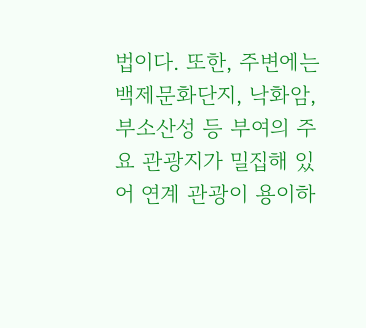법이다. 또한, 주변에는 백제문화단지, 낙화암, 부소산성 등 부여의 주요 관광지가 밀집해 있어 연계 관광이 용이하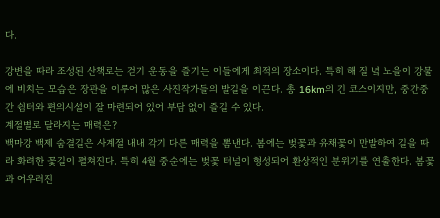다.

강변을 따라 조성된 산책로는 걷기 운동을 즐기는 이들에게 최적의 장소이다. 특히 해 질 녘 노을이 강물에 비치는 모습은 장관을 이루어 많은 사진작가들의 발길을 이끈다. 총 16km의 긴 코스이지만, 중간중간 쉼터와 편의시설이 잘 마련되어 있어 부담 없이 즐길 수 있다.
계절별로 달라지는 매력은?
백마강 백제 숨결길은 사계절 내내 각기 다른 매력을 뽐낸다. 봄에는 벚꽃과 유채꽃이 만발하여 길을 따라 화려한 꽃길이 펼쳐진다. 특히 4월 중순에는 벚꽃 터널이 형성되어 환상적인 분위기를 연출한다. 봄꽃과 어우러진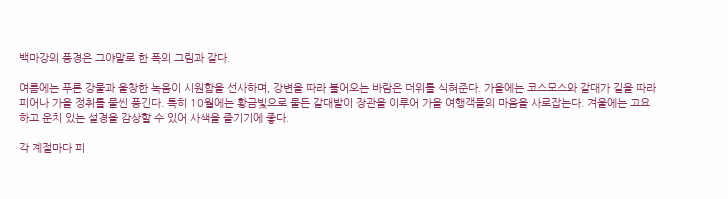백마강의 풍경은 그야말로 한 폭의 그림과 같다.

여름에는 푸른 강물과 울창한 녹음이 시원함을 선사하며, 강변을 따라 불어오는 바람은 더위를 식혀준다. 가을에는 코스모스와 갈대가 길을 따라 피어나 가을 정취를 물씬 풍긴다. 특히 10월에는 황금빛으로 물든 갈대밭이 장관을 이루어 가을 여행객들의 마음을 사로잡는다. 겨울에는 고요하고 운치 있는 설경을 감상할 수 있어 사색을 즐기기에 좋다.

각 계절마다 피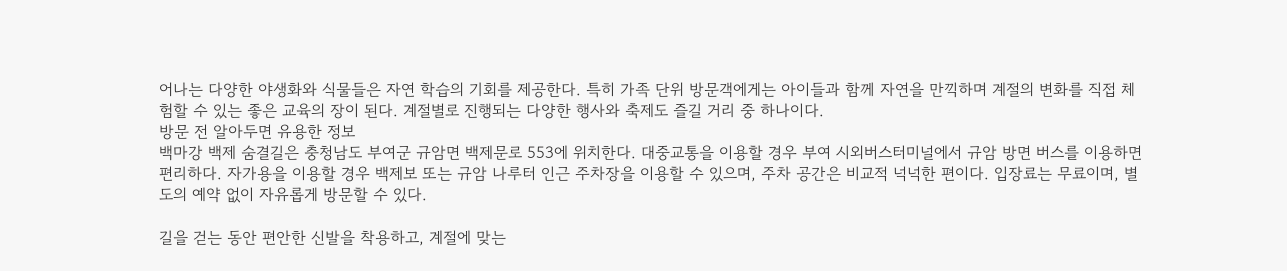어나는 다양한 야생화와 식물들은 자연 학습의 기회를 제공한다. 특히 가족 단위 방문객에게는 아이들과 함께 자연을 만끽하며 계절의 변화를 직접 체험할 수 있는 좋은 교육의 장이 된다. 계절별로 진행되는 다양한 행사와 축제도 즐길 거리 중 하나이다.
방문 전 알아두면 유용한 정보
백마강 백제 숨결길은 충청남도 부여군 규암면 백제문로 553에 위치한다. 대중교통을 이용할 경우 부여 시외버스터미널에서 규암 방면 버스를 이용하면 편리하다. 자가용을 이용할 경우 백제보 또는 규암 나루터 인근 주차장을 이용할 수 있으며, 주차 공간은 비교적 넉넉한 편이다. 입장료는 무료이며, 별도의 예약 없이 자유롭게 방문할 수 있다.

길을 걷는 동안 편안한 신발을 착용하고, 계절에 맞는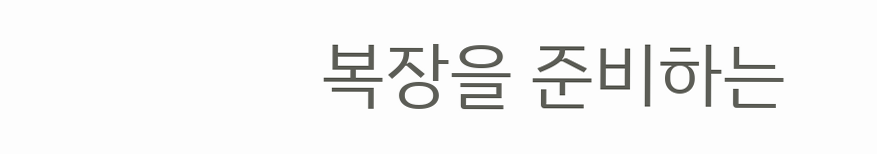복장을 준비하는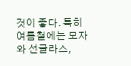것이 좋다. 특히 여름철에는 모자와 선글라스,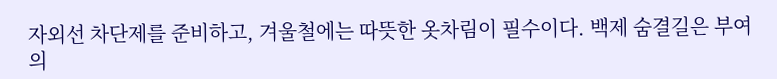자외선 차단제를 준비하고, 겨울철에는 따뜻한 옷차림이 필수이다. 백제 숨결길은 부여의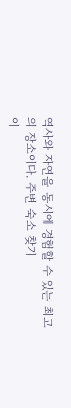역사와 자연을 동시에 경험할 수 있는 최고의 장소이다. 주변 숙소 찾기
이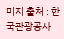미지 출처 : 한국관광공사